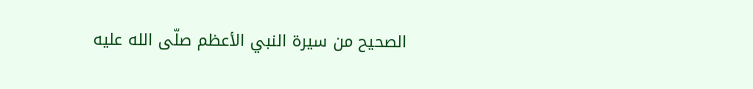الصحيح من سيرة النبي الأعظم صلّى الله عليه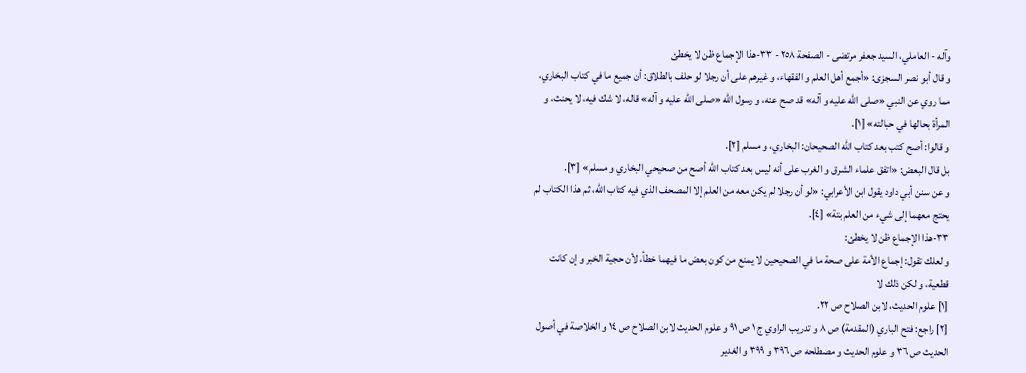وآله - العاملي، السيد جعفر مرتضى - الصفحة ٢٥٨ - ٣٣-هذا الإجماع ظن لا يخطئ
و قال أبو نصر السجزى: «أجمع أهل العلم و الفقهاء، و غيرهم على أن رجلا لو حلف بالطلاق: أن جميع ما في كتاب البخاري، مما روي عن النبي «صلى اللّه عليه و آله» قد صح عنه، و رسول اللّه «صلى اللّه عليه و آله» قاله، لا شك فيه، لا يحنث، و المرأة بحالها في حبالته» [١].
و قالوا: أصح كتب بعد كتاب اللّه الصحيحان: البخاري، و مسلم [٢].
بل قال البعض: «اتفق علماء الشرق و الغرب على أنه ليس بعد كتاب اللّه أصح من صحيحي البخاري و مسلم» [٣].
و عن سنن أبي داود يقول ابن الأعرابي: «لو أن رجلا لم يكن معه من العلم إلا المصحف الذي فيه كتاب اللّه، ثم هذا الكتاب لم يحتج معهما إلى شيء من العلم بتة» [٤].
٣٣-هذا الإجماع ظن لا يخطئ:
و لعلك تقول: إجماع الأمة على صحة ما في الصحيحين لا يمنع من كون بعض ما فيهما خطأ، لأن حجية الخبر و إن كانت قطعية، و لكن ذلك لا
[١] علوم الحديث، لابن الصلاح ص ٢٢.
[٢] راجع: فتح الباري (المقدمة) ص ٨ و تدريب الراوي ج ١ ص ٩١ و علوم الحديث لابن الصلاح ص ١٤ و الخلاصة في أصول الحديث ص ٣٦ و علوم الحديث و مصطلحه ص ٣٩٦ و ٣٩٩ و الغدير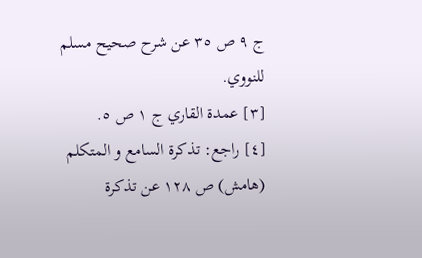ج ٩ ص ٣٥ عن شرح صحيح مسلم للنووي.
[٣] عمدة القاري ج ١ ص ٥.
[٤] راجع: تذكرة السامع و المتكلم (هامش) ص ١٢٨ عن تذكرة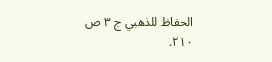الحفاظ للذهبي ج ٣ ص ٢١٠.